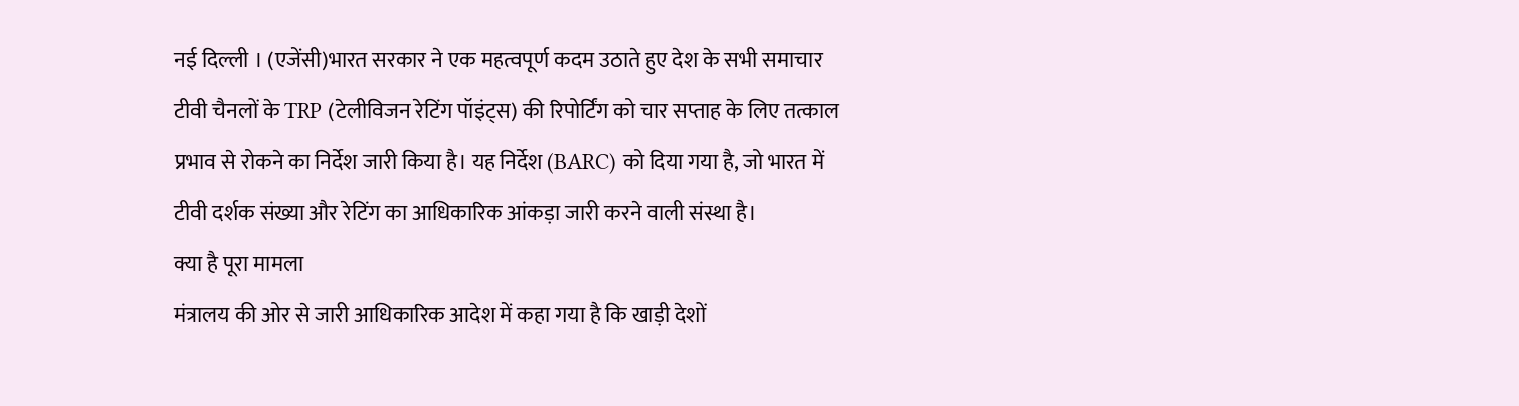नई दिल्ली । (एजेंसी)भारत सरकार ने एक महत्वपूर्ण कदम उठाते हुए देश के सभी समाचार टीवी चैनलों के TRP (टेलीविजन रेटिंग पॉइंट्स) की रिपोर्टिंग को चार सप्ताह के लिए तत्काल प्रभाव से रोकने का निर्देश जारी किया है। यह निर्देश (BARC) को दिया गया है, जो भारत में टीवी दर्शक संख्या और रेटिंग का आधिकारिक आंकड़ा जारी करने वाली संस्था है।
क्या है पूरा मामला
मंत्रालय की ओर से जारी आधिकारिक आदेश में कहा गया है कि खाड़ी देशों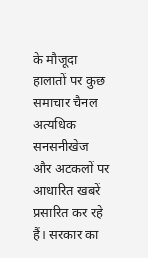के मौजूदा हालातों पर कुछ समाचार चैनल अत्यधिक सनसनीखेज और अटकलों पर आधारित खबरें प्रसारित कर रहे हैं। सरकार का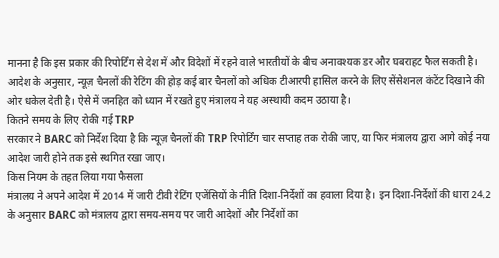मानना है कि इस प्रकार की रिपोर्टिंग से देश में और विदेशों में रहने वाले भारतीयों के बीच अनावश्यक डर और घबराहट फैल सकती है।
आदेश के अनुसार, न्यूज़ चैनलों की रेटिंग की होड़ कई बार चैनलों को अधिक टीआरपी हासिल करने के लिए सेंसेशनल कंटेंट दिखाने की ओर धकेल देती है। ऐसे में जनहित को ध्यान में रखते हुए मंत्रालय ने यह अस्थायी कदम उठाया है।
कितने समय के लिए रोकी गई TRP
सरकार ने BARC को निर्देश दिया है कि न्यूज़ चैनलों की TRP रिपोर्टिंग चार सप्ताह तक रोकी जाए, या फिर मंत्रालय द्वारा आगे कोई नया आदेश जारी होने तक इसे स्थगित रखा जाए।
किस नियम के तहत लिया गया फैसला
मंत्रालय ने अपने आदेश में 2014 में जारी टीवी रेटिंग एजेंसियों के नीति दिशा-निर्देशों का हवाला दिया है। इन दिशा-निर्देशों की धारा 24.2 के अनुसार BARC को मंत्रालय द्वारा समय-समय पर जारी आदेशों और निर्देशों का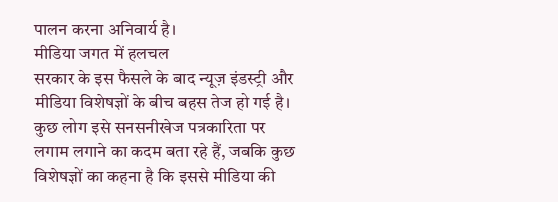पालन करना अनिवार्य है।
मीडिया जगत में हलचल
सरकार के इस फैसले के बाद न्यूज़ इंडस्ट्री और मीडिया विशेषज्ञों के बीच बहस तेज हो गई है। कुछ लोग इसे सनसनीखेज पत्रकारिता पर लगाम लगाने का कदम बता रहे हैं, जबकि कुछ विशेषज्ञों का कहना है कि इससे मीडिया की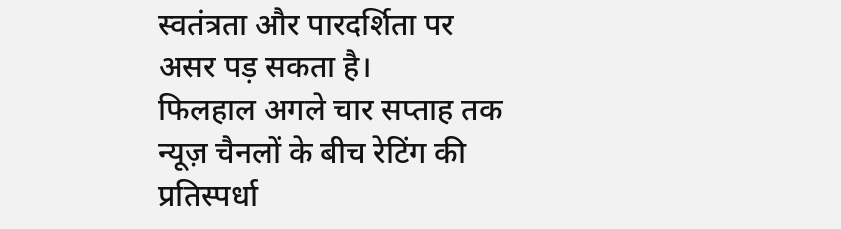स्वतंत्रता और पारदर्शिता पर असर पड़ सकता है।
फिलहाल अगले चार सप्ताह तक न्यूज़ चैनलों के बीच रेटिंग की प्रतिस्पर्धा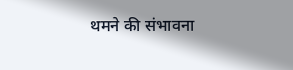थमने की संभावना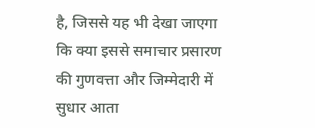है, जिससे यह भी देखा जाएगा कि क्या इससे समाचार प्रसारण की गुणवत्ता और जिम्मेदारी में सुधार आता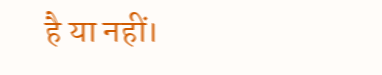है या नहीं।